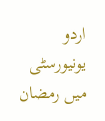اردو یونیورسٹی میں رمضان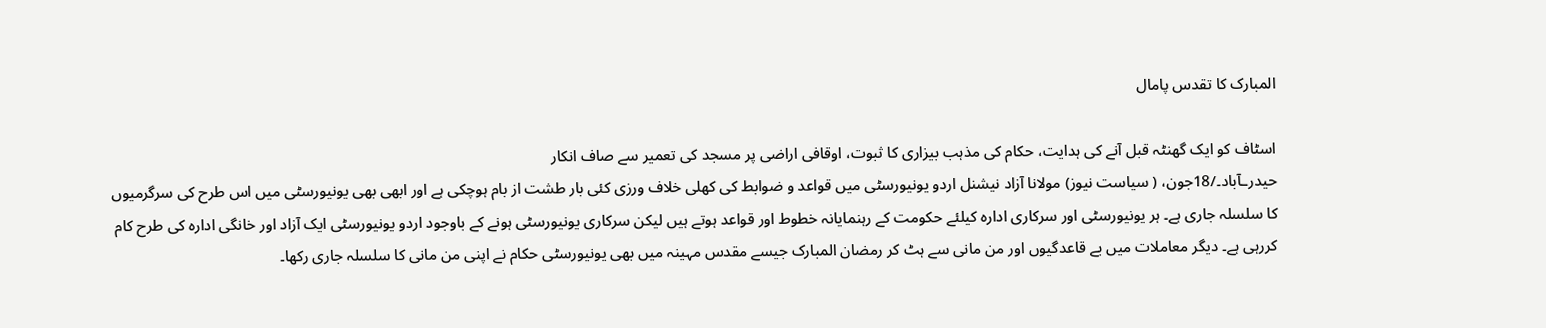المبارک کا تقدس پامال

اسٹاف کو ایک گھنٹہ قبل آنے کی ہدایت، حکام کی مذہب بیزاری کا ثبوت، اوقافی اراضی پر مسجد کی تعمیر سے صاف انکار
حیدرـآباد۔/18جون، ( سیاست نیوز) مولانا آزاد نیشنل اردو یونیورسٹی میں قواعد و ضوابط کی کھلی خلاف ورزی کئی بار طشت از بام ہوچکی ہے اور ابھی بھی یونیورسٹی میں اس طرح کی سرگرمیوں کا سلسلہ جاری ہے۔ ہر یونیورسٹی اور سرکاری ادارہ کیلئے حکومت کے رہنمایانہ خطوط اور قواعد ہوتے ہیں لیکن سرکاری یونیورسٹی ہونے کے باوجود اردو یونیورسٹی ایک آزاد اور خانگی ادارہ کی طرح کام کررہی ہے۔ دیگر معاملات میں بے قاعدگیوں اور من مانی سے ہٹ کر رمضان المبارک جیسے مقدس مہینہ میں بھی یونیورسٹی حکام نے اپنی من مانی کا سلسلہ جاری رکھا۔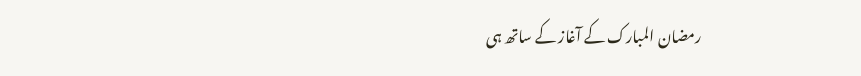رمضان المبارک کے آغاز کے ساتھ ہی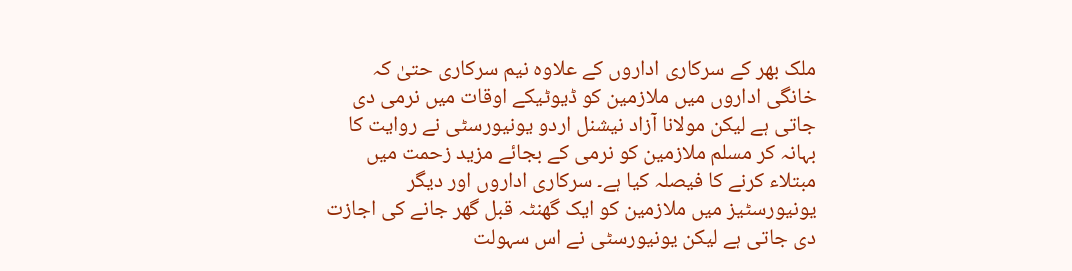ملک بھر کے سرکاری اداروں کے علاوہ نیم سرکاری حتیٰ کہ خانگی اداروں میں ملازمین کو ڈیوٹیکے اوقات میں نرمی دی جاتی ہے لیکن مولانا آزاد نیشنل اردو یونیورسٹی نے روایت کا بہانہ کر مسلم ملازمین کو نرمی کے بجائے مزید زحمت میں مبتلاء کرنے کا فیصلہ کیا ہے۔ سرکاری اداروں اور دیگر یونیورسٹیز میں ملازمین کو ایک گھنٹہ قبل گھر جانے کی اجازت دی جاتی ہے لیکن یونیورسٹی نے اس سہولت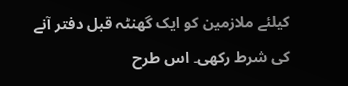کیلئے ملازمین کو ایک گھنٹہ قبل دفتر آنے کی شرط رکھی۔ اس طرح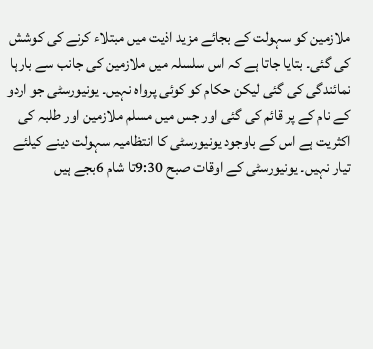ملازمین کو سہولت کے بجائے مزید اذیت میں مبتلاء کرنے کی کوشش کی گئی۔ بتایا جاتا ہے کہ اس سلسلہ میں ملازمین کی جانب سے بارہا نمائندگی کی گئی لیکن حکام کو کوئی پرواہ نہیں۔ یونیورسٹی جو اردو کے نام کے پر قائم کی گئی اور جس میں مسلم ملازمین اور طلبہ کی اکثریت ہے اس کے باوجود یونیورسٹی کا انتظامیہ سہولت دینے کیلئے تیار نہیں۔ یونیورسٹی کے اوقات صبح 9:30تا شام 6بجے ہیں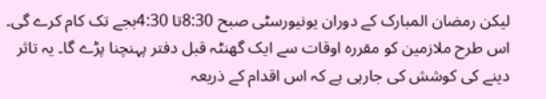لیکن رمضان المبارک کے دوران یونیورسٹی صبح 8:30تا 4:30بجے تک کام کرے گی۔ اس طرح ملازمین کو مقررہ اوقات سے ایک گھنٹہ قبل دفتر پہنچنا پڑے گا۔ یہ تاثر دینے کی کوشش کی جارہی ہے کہ اس اقدام کے ذریعہ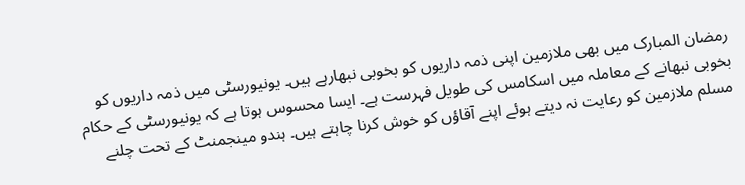رمضان المبارک میں بھی ملازمین اپنی ذمہ داریوں کو بخوبی نبھارہے ہیں۔ یونیورسٹی میں ذمہ داریوں کو بخوبی نبھانے کے معاملہ میں اسکامس کی طویل فہرست ہے۔ ایسا محسوس ہوتا ہے کہ یونیورسٹی کے حکام مسلم ملازمین کو رعایت نہ دیتے ہوئے اپنے آقاؤں کو خوش کرنا چاہتے ہیں۔ ہندو مینجمنٹ کے تحت چلنے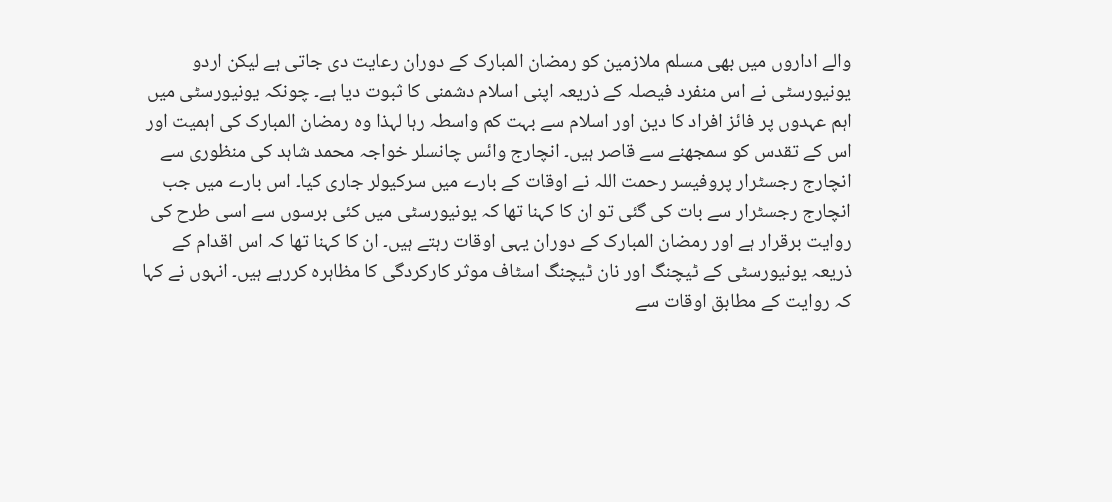والے اداروں میں بھی مسلم ملازمین کو رمضان المبارک کے دوران رعایت دی جاتی ہے لیکن اردو یونیورسٹی نے اس منفرد فیصلہ کے ذریعہ اپنی اسلام دشمنی کا ثبوت دیا ہے۔ چونکہ یونیورسٹی میں اہم عہدوں پر فائز افراد کا دین اور اسلام سے بہت کم واسطہ رہا لہذا وہ رمضان المبارک کی اہمیت اور اس کے تقدس کو سمجھنے سے قاصر ہیں۔ انچارج وائس چانسلر خواجہ محمد شاہد کی منظوری سے انچارج رجسٹرار پروفیسر رحمت اللہ نے اوقات کے بارے میں سرکیولر جاری کیا۔ اس بارے میں جب انچارج رجسٹرار سے بات کی گئی تو ان کا کہنا تھا کہ یونیورسٹی میں کئی برسوں سے اسی طرح کی روایت برقرار ہے اور رمضان المبارک کے دوران یہی اوقات رہتے ہیں۔ ان کا کہنا تھا کہ اس اقدام کے ذریعہ یونیورسٹی کے ٹیچنگ اور نان ٹیچنگ اسٹاف موثر کارکردگی کا مظاہرہ کررہے ہیں۔ انہوں نے کہا کہ روایت کے مطابق اوقات سے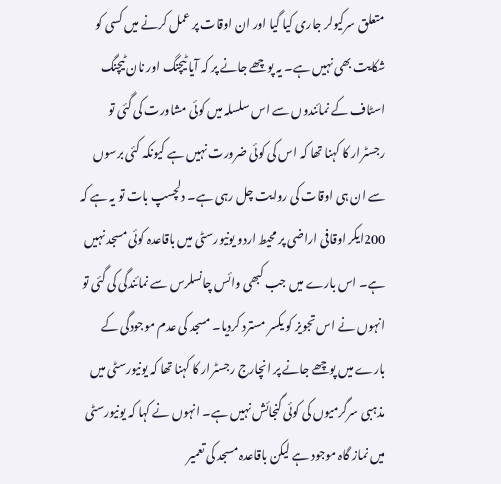متعلق سرکیولر جاری کیا گیا اور ان اوقات پر عمل کرنے میں کسی کو شکایت بھی نہیں ہے۔ یہ پوچھے جانے پر کہ آیا ٹیچنگ اور نان ٹیچنگ اسٹاف کے نمائندوں سے اس سلسلہ میں کوئی مشاورت کی گئی تو رجسٹرار کا کہنا تھا کہ اس کی کوئی ضرورت نہیں ہے کیونکہ کئی برسوں سے ان ہی اوقات کی روایت چل رہی ہے۔ دلچسپ بات تو یہ ہے کہ 200ایکر اوقافی اراضی پر محیط اردو یونیورسٹی میں باقاعدہ کوئی مسجد نہیں ہے۔ اس بارے میں جب کبھی وائس چانسلرس سے نمائندگی کی گئی تو انہوں نے اس تجویز کو یکسر مسترد کردیا۔ مسجد کی عدم موجودگی کے بارے میں پوچھے جانے پر انچارج رجسٹرار کا کہنا تھا کہ یونیورسٹی میں مذہبی سرگرمیوں کی کوئی گنجائش نہیں ہے۔ انہوں نے کہا کہ یونیورسٹی میں نماز گاہ موجود ہے لیکن باقاعدہ مسجد کی تعمیر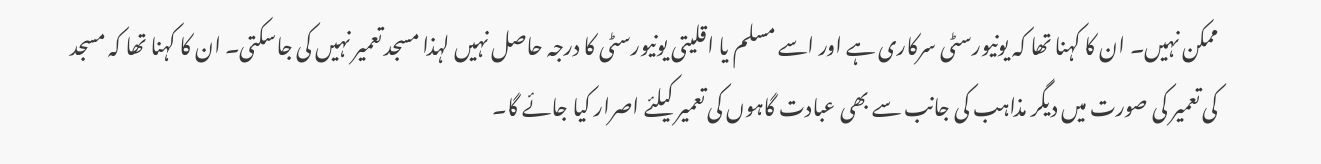ممکن نہیں۔ ان کا کہنا تھا کہ یونیورسٹی سرکاری ہے اور اسے مسلم یا اقلیتی یونیورسٹی کا درجہ حاصل نہیں لہذا مسجد تعمیر نہیں کی جاسکتی۔ ان کا کہنا تھا کہ مسجد کی تعمیر کی صورت میں دیگر مذاہب کی جانب سے بھی عبادت گاہوں کی تعمیر کیلئے اصرار کیا جائے گا۔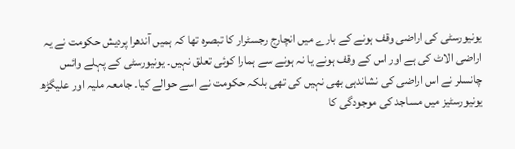یونیورسٹی کی اراضی وقف ہونے کے بارے میں انچارج رجسٹرار کا تبصرہ تھا کہ ہمیں آندھرا پردیش حکومت نے یہ اراضی الاٹ کی ہے اور اس کے وقف ہونے یا نہ ہونے سے ہمارا کوئی تعلق نہیں۔ یونیورسٹی کے پہلے وائس چانسلر نے اس اراضی کی نشاندہی بھی نہیں کی تھی بلکہ حکومت نے اسے حوالے کیا۔ جامعہ ملیہ اور علیگڑھ یونیورسٹیز میں مساجد کی موجودگی کا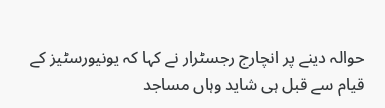حوالہ دینے پر انچارج رجسٹرار نے کہا کہ یونیورسٹیز کے قیام سے قبل ہی شاید وہاں مساجد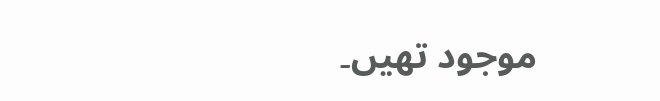موجود تھیں۔